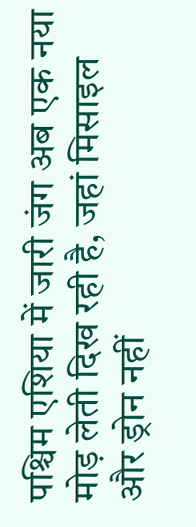पश्चिम एशिया में जारी जंग अब एक नया मोड़ लेती दिख रही है, जहां मिसाइल और ड्रोन नहीं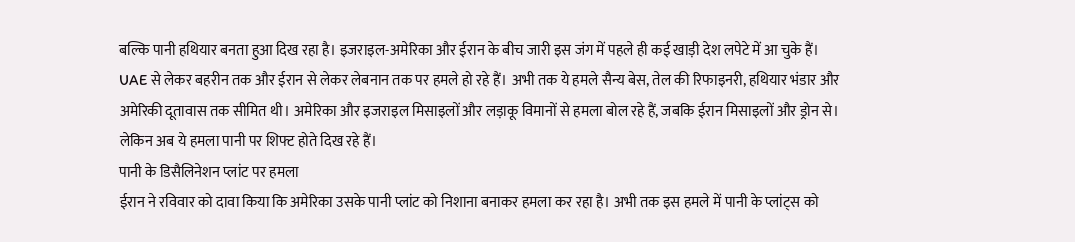बल्कि पानी हथियार बनता हुआ दिख रहा है। इजराइल-अमेरिका और ईरान के बीच जारी इस जंग में पहले ही कई खाड़ी देश लपेटे में आ चुके हैं। UAE से लेकर बहरीन तक और ईरान से लेकर लेबनान तक पर हमले हो रहे हैं। अभी तक ये हमले सैन्य बेस, तेल की रिफाइनरी, हथियार भंडार और अमेरिकी दूतावास तक सीमित थी। अमेरिका और इजराइल मिसाइलों और लड़ाकू विमानों से हमला बोल रहे हैं, जबकि ईरान मिसाइलों और ड्रोन से। लेकिन अब ये हमला पानी पर शिफ्ट होते दिख रहे हैं।
पानी के डिसैलिनेशन प्लांट पर हमला
ईरान ने रविवार को दावा किया कि अमेरिका उसके पानी प्लांट को निशाना बनाकर हमला कर रहा है। अभी तक इस हमले में पानी के प्लांट्स को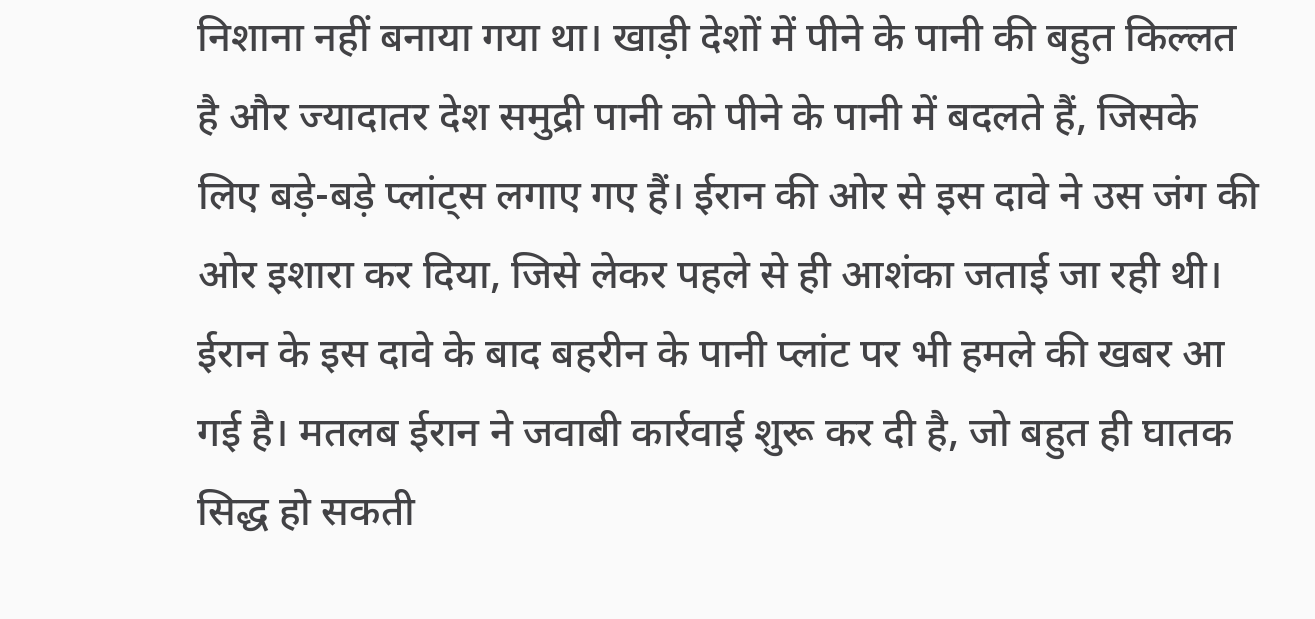निशाना नहीं बनाया गया था। खाड़ी देशों में पीने के पानी की बहुत किल्लत है और ज्यादातर देश समुद्री पानी को पीने के पानी में बदलते हैं, जिसके लिए बड़े-बड़े प्लांट्स लगाए गए हैं। ईरान की ओर से इस दावे ने उस जंग की ओर इशारा कर दिया, जिसे लेकर पहले से ही आशंका जताई जा रही थी। ईरान के इस दावे के बाद बहरीन के पानी प्लांट पर भी हमले की खबर आ गई है। मतलब ईरान ने जवाबी कार्रवाई शुरू कर दी है, जो बहुत ही घातक सिद्ध हो सकती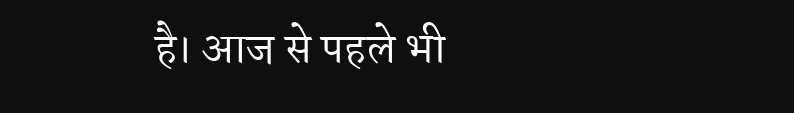है। आज से पहले भी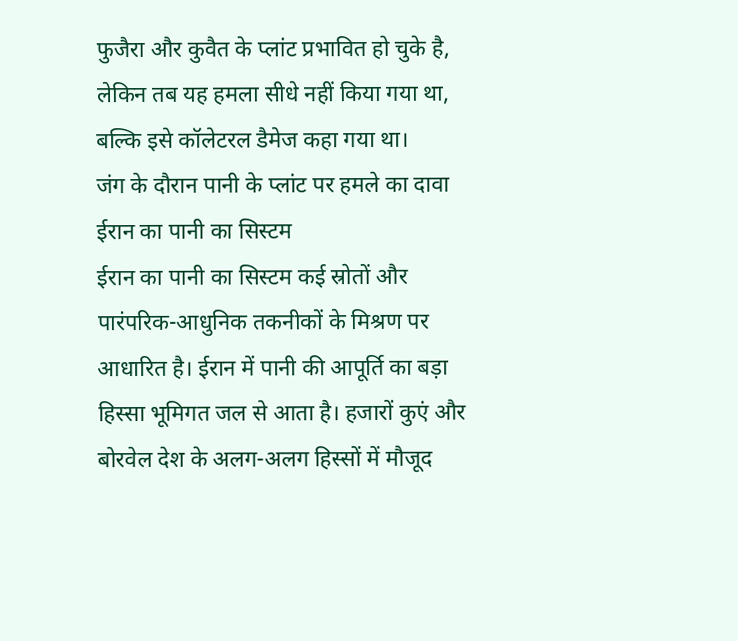फुजैरा और कुवैत के प्लांट प्रभावित हो चुके है, लेकिन तब यह हमला सीधे नहीं किया गया था, बल्कि इसे कॉलेटरल डैमेज कहा गया था।
जंग के दौरान पानी के प्लांट पर हमले का दावा
ईरान का पानी का सिस्टम
ईरान का पानी का सिस्टम कई स्रोतों और पारंपरिक-आधुनिक तकनीकों के मिश्रण पर आधारित है। ईरान में पानी की आपूर्ति का बड़ा हिस्सा भूमिगत जल से आता है। हजारों कुएं और बोरवेल देश के अलग-अलग हिस्सों में मौजूद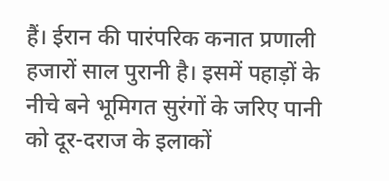हैं। ईरान की पारंपरिक कनात प्रणाली हजारों साल पुरानी है। इसमें पहाड़ों के नीचे बने भूमिगत सुरंगों के जरिए पानी को दूर-दराज के इलाकों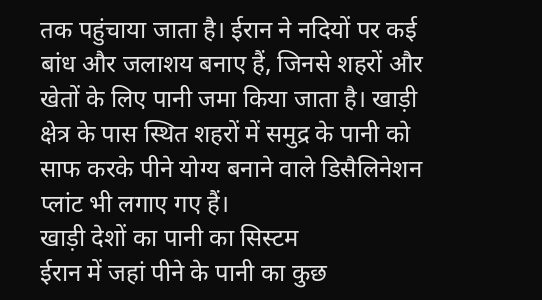तक पहुंचाया जाता है। ईरान ने नदियों पर कई बांध और जलाशय बनाए हैं, जिनसे शहरों और खेतों के लिए पानी जमा किया जाता है। खाड़ी क्षेत्र के पास स्थित शहरों में समुद्र के पानी को साफ करके पीने योग्य बनाने वाले डिसैलिनेशन प्लांट भी लगाए गए हैं।
खाड़ी देशों का पानी का सिस्टम
ईरान में जहां पीने के पानी का कुछ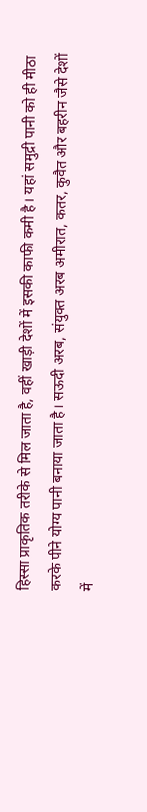हिस्सा प्राकृतिक तरीके से मिल जाता है, वहीं खाड़ी देशों में इसकी काफी कमी है। यहां समुद्री पानी को ही मीठा करके पीने योग्य पानी बनाया जाता है। सऊदी अरब, संयुक्त अरब अमीरात, कतर, कुवैत और बहरीन जैसे देशों में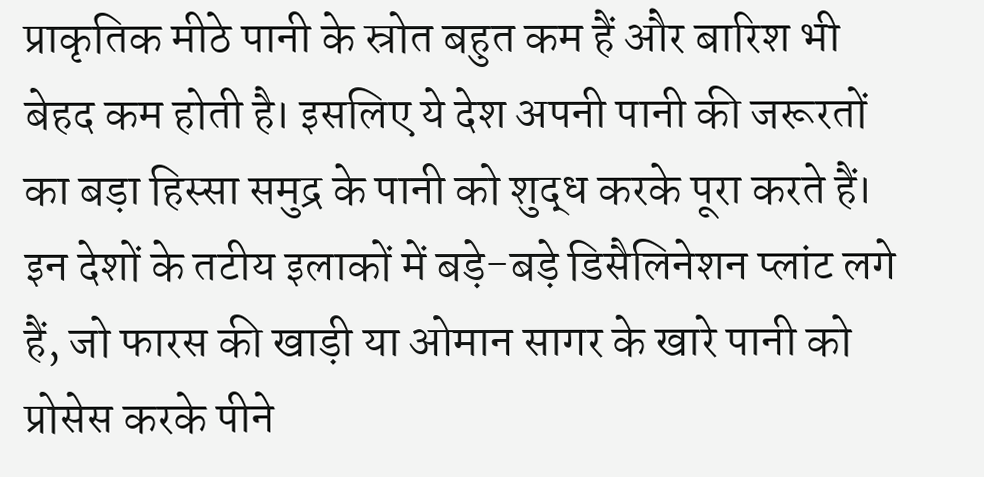प्राकृतिक मीठे पानी के स्रोत बहुत कम हैं और बारिश भी बेहद कम होती है। इसलिए ये देश अपनी पानी की जरूरतों का बड़ा हिस्सा समुद्र के पानी को शुद्ध करके पूरा करते हैं। इन देशों के तटीय इलाकों में बड़े-बड़े डिसैलिनेशन प्लांट लगे हैं, जो फारस की खाड़ी या ओमान सागर के खारे पानी को प्रोसेस करके पीने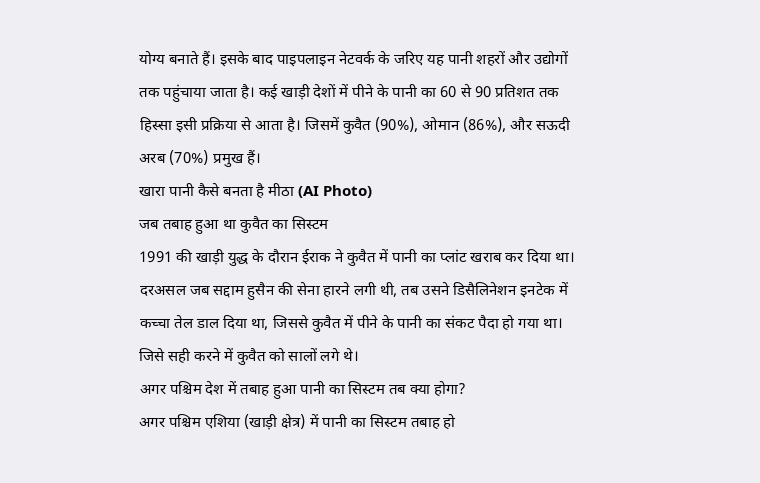योग्य बनाते हैं। इसके बाद पाइपलाइन नेटवर्क के जरिए यह पानी शहरों और उद्योगों तक पहुंचाया जाता है। कई खाड़ी देशों में पीने के पानी का 60 से 90 प्रतिशत तक हिस्सा इसी प्रक्रिया से आता है। जिसमें कुवैत (90%), ओमान (86%), और सऊदी अरब (70%) प्रमुख हैं।
खारा पानी कैसे बनता है मीठा (AI Photo)
जब तबाह हुआ था कुवैत का सिस्टम
1991 की खाड़ी युद्ध के दौरान ईराक ने कुवैत में पानी का प्लांट खराब कर दिया था। दरअसल जब सद्दाम हुसैन की सेना हारने लगी थी, तब उसने डिसैलिनेशन इनटेक में कच्चा तेल डाल दिया था, जिससे कुवैत में पीने के पानी का संकट पैदा हो गया था। जिसे सही करने में कुवैत को सालों लगे थे।
अगर पश्चिम देश में तबाह हुआ पानी का सिस्टम तब क्या होगा?
अगर पश्चिम एशिया (खाड़ी क्षेत्र) में पानी का सिस्टम तबाह हो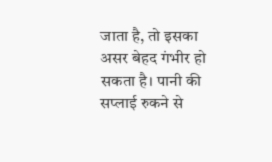जाता है, तो इसका असर बेहद गंभीर हो सकता है। पानी की सप्लाई रुकने से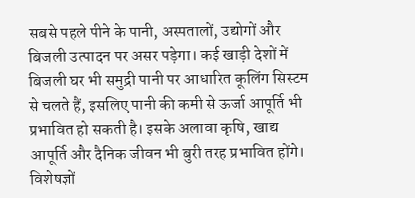सबसे पहले पीने के पानी, अस्पतालों, उद्योगों और बिजली उत्पादन पर असर पड़ेगा। कई खाड़ी देशों में बिजली घर भी समुद्री पानी पर आधारित कूलिंग सिस्टम से चलते हैं, इसलिए पानी की कमी से ऊर्जा आपूर्ति भी प्रभावित हो सकती है। इसके अलावा कृषि, खाद्य आपूर्ति और दैनिक जीवन भी बुरी तरह प्रभावित होंगे। विशेषज्ञों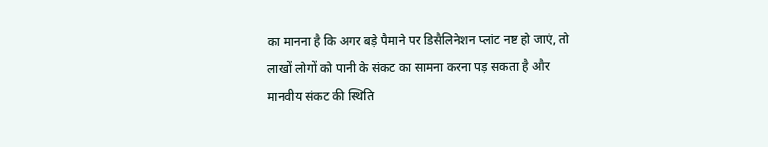का मानना है कि अगर बड़े पैमाने पर डिसैलिनेशन प्लांट नष्ट हो जाएं, तो लाखों लोगों को पानी के संकट का सामना करना पड़ सकता है और मानवीय संकट की स्थिति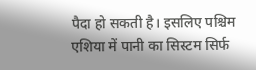पैदा हो सकती है। इसलिए पश्चिम एशिया में पानी का सिस्टम सिर्फ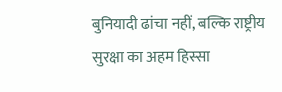बुनियादी ढांचा नहीं, बल्कि राष्ट्रीय सुरक्षा का अहम हिस्सा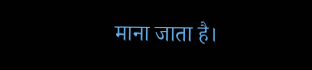माना जाता है।